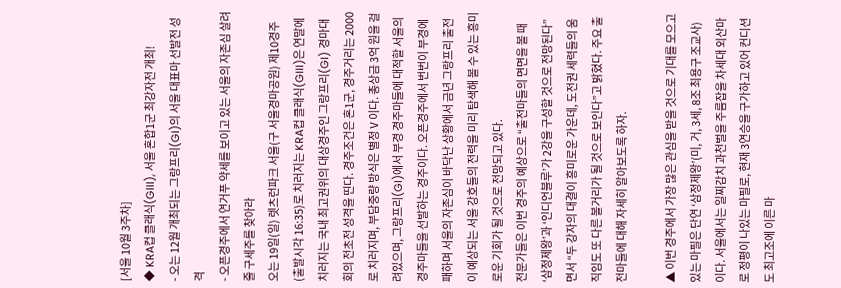[서울 10월 3주차]
◆ KRA컵 클래식(GIII), 서울 혼합1군 최강자전 개최!
- 오는 12월 개최되는 그랑프리(GI)의 서울 대표마 선발전 성격
- 오픈경주에서 연거푸 약세를 보이고 있는 서울의 자존심 살려줄 구세주를 찾아라
오는 19일(일) 렛츠런파크 서울(구 서울경마공원) 제10경주(출발시각 16:35)로 치러지는 KRA컵 클래식(GIII)은 연말에 치러지는 국내 최고권위의 대상경주인 그랑프리(GI) 경마대회의 전초전 성격을 띤다. 경주조건은 혼1군, 경주거리는 2000로 치러지며, 부담중량 방식은 별정Ⅴ이다. 총상금 3억 원을 걸려있으며, 그랑프리(GI)에서 부경 경주마들에 대적할 서울의 경주마들을 선발하는 경주이다. 오픈경주에서 번번이 부경에 패하며 서울의 자존심이 바닥난 상황에서 금년 그랑프리 출전이 예상되는 서울 강호들의 전력을 미리 탐색해 볼 수 있는 흥미로운 기회가 될 것으로 전망되고 있다.
전문가들은 이번 경주의 예상으로 “출전마들의 면면을 볼 때 ‘삼정제왕’과 ‘인디언블루’가 2강을 구성할 것으로 전망된다”면서 “두 강자의 대결이 흥미로운 가운데, 도전권 세력들의 움직임도 또 다른 볼거리가 될 것으로 보인다”고 밝혔다. 주요 출전마들에 대해 자세히 알아보도록 하자.

▲ 이번 경주에서 가장 많은 관심을 받을 것으로 기대를 모으고 있는 마필은 단연 ‘삼정제왕’(미, 거, 3세, 8조 최용구 조교사)이다. 서울에서는 일찌감치 과천벌을 주름잡을 차세대 외산마로 정평이 나있는 마필로, 현재 3연승을 구가하고 있어 컨디션도 최고조에 이른 마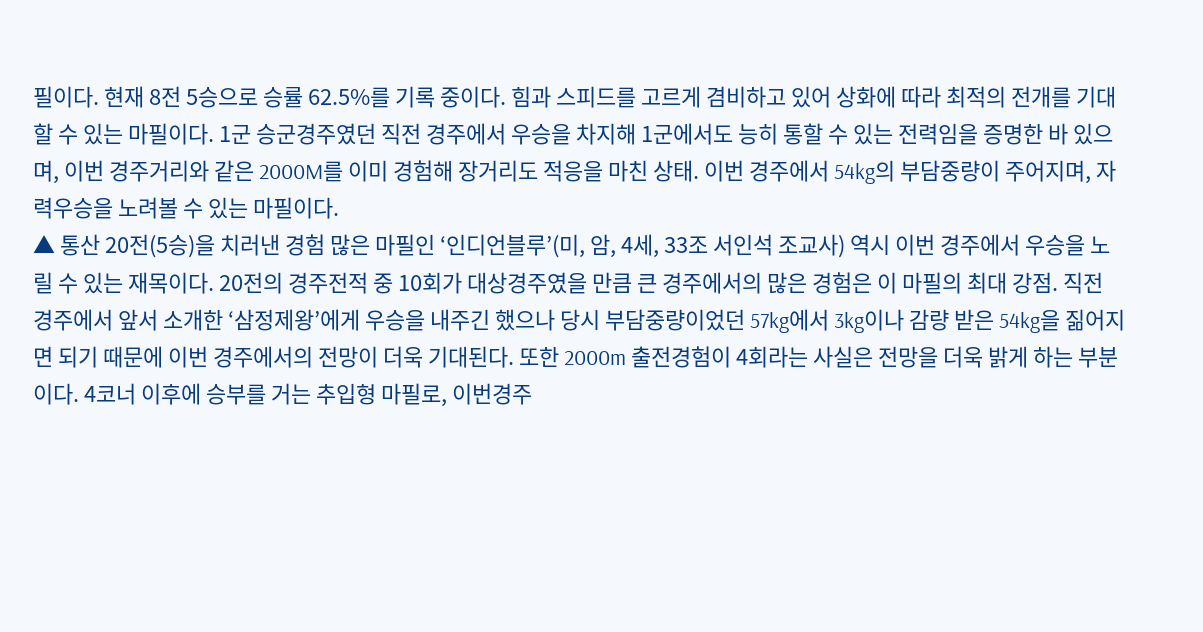필이다. 현재 8전 5승으로 승률 62.5%를 기록 중이다. 힘과 스피드를 고르게 겸비하고 있어 상화에 따라 최적의 전개를 기대할 수 있는 마필이다. 1군 승군경주였던 직전 경주에서 우승을 차지해 1군에서도 능히 통할 수 있는 전력임을 증명한 바 있으며, 이번 경주거리와 같은 2000M를 이미 경험해 장거리도 적응을 마친 상태. 이번 경주에서 54kg의 부담중량이 주어지며, 자력우승을 노려볼 수 있는 마필이다.
▲ 통산 20전(5승)을 치러낸 경험 많은 마필인 ‘인디언블루’(미, 암, 4세, 33조 서인석 조교사) 역시 이번 경주에서 우승을 노릴 수 있는 재목이다. 20전의 경주전적 중 10회가 대상경주였을 만큼 큰 경주에서의 많은 경험은 이 마필의 최대 강점. 직전 경주에서 앞서 소개한 ‘삼정제왕’에게 우승을 내주긴 했으나 당시 부담중량이었던 57kg에서 3kg이나 감량 받은 54kg을 짊어지면 되기 때문에 이번 경주에서의 전망이 더욱 기대된다. 또한 2000m 출전경험이 4회라는 사실은 전망을 더욱 밝게 하는 부분이다. 4코너 이후에 승부를 거는 추입형 마필로, 이번경주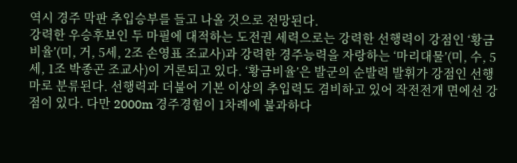역시 경주 막판 추입승부를 들고 나올 것으로 전망된다.
강력한 우승후보인 두 마필에 대적하는 도전권 세력으로는 강력한 선행력이 강점인 ‘황금비율’(미, 거, 5세, 2조 손영표 조교사)과 강력한 경주능력을 자랑하는 ‘마리대물’(미, 수, 5세, 1조 박종곤 조교사)이 거론되고 있다. ‘황금비율’은 발군의 순발력 발휘가 강점인 선행마로 분류된다. 선행력과 더불어 기본 이상의 추입력도 겸비하고 있어 작전전개 면에선 강점이 있다. 다만 2000m 경주경험이 1차례에 불과하다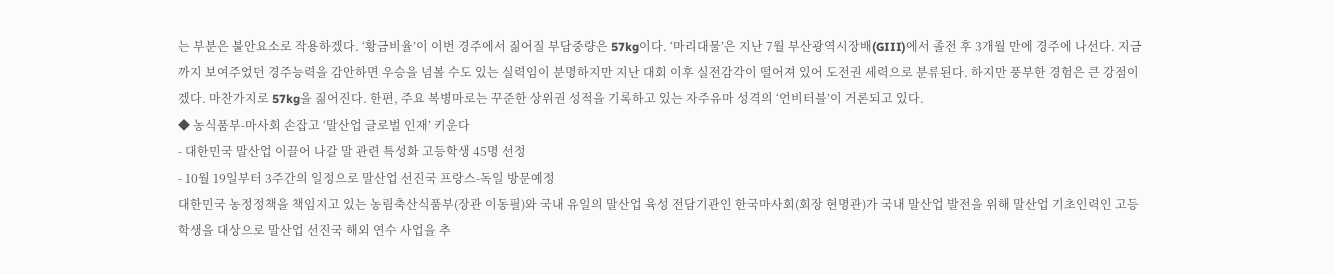는 부분은 불안요소로 작용하겠다. ‘황금비율’이 이번 경주에서 짊어질 부담중량은 57kg이다. ‘마리대물’은 지난 7월 부산광역시장배(GIII)에서 졸전 후 3개월 만에 경주에 나선다. 지금까지 보여주었던 경주능력을 감안하면 우승을 넘볼 수도 있는 실력임이 분명하지만 지난 대회 이후 실전감각이 떨어져 있어 도전권 세력으로 분류된다. 하지만 풍부한 경험은 큰 강점이겠다. 마찬가지로 57kg을 짊어진다. 한편, 주요 복병마로는 꾸준한 상위권 성적을 기록하고 있는 자주유마 성격의 ‘언비터블’이 거론되고 있다.
◆ 농식품부-마사회 손잡고 ‘말산업 글로벌 인재’ 키운다
- 대한민국 말산업 이끌어 나갈 말 관련 특성화 고등학생 45명 선정
- 10월 19일부터 3주간의 일정으로 말산업 선진국 프랑스-독일 방문예정
대한민국 농정정책을 책임지고 있는 농림축산식품부(장관 이동필)와 국내 유일의 말산업 육성 전담기관인 한국마사회(회장 현명관)가 국내 말산업 발전을 위해 말산업 기초인력인 고등학생을 대상으로 말산업 선진국 해외 연수 사업을 추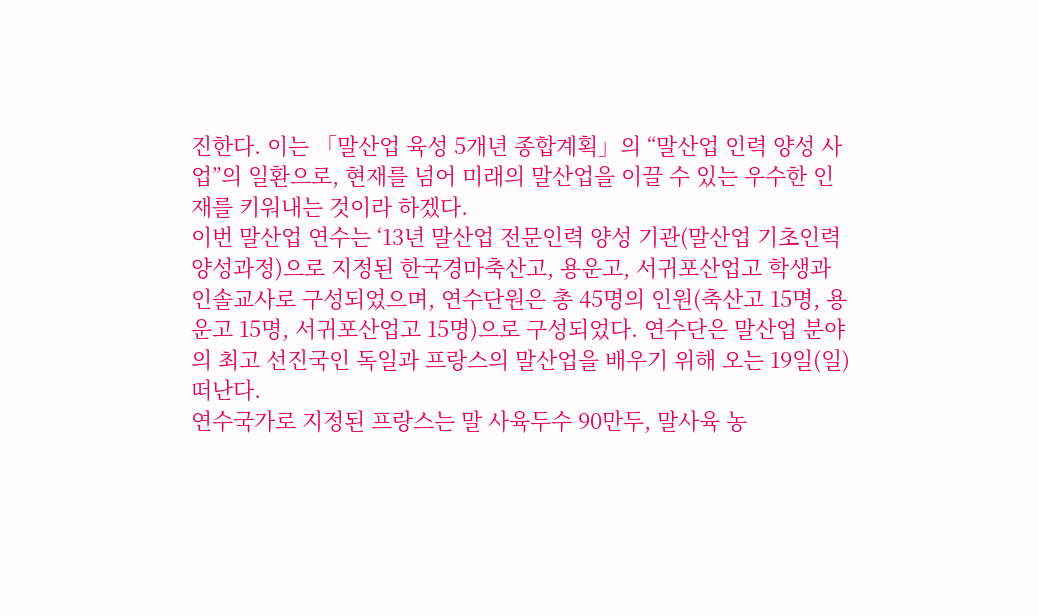진한다. 이는 「말산업 육성 5개년 종합계획」의 “말산업 인력 양성 사업”의 일환으로, 현재를 넘어 미래의 말산업을 이끌 수 있는 우수한 인재를 키워내는 것이라 하겠다.
이번 말산업 연수는 ‘13년 말산업 전문인력 양성 기관(말산업 기초인력 양성과정)으로 지정된 한국경마축산고, 용운고, 서귀포산업고 학생과 인솔교사로 구성되었으며, 연수단원은 총 45명의 인원(축산고 15명, 용운고 15명, 서귀포산업고 15명)으로 구성되었다. 연수단은 말산업 분야의 최고 선진국인 독일과 프랑스의 말산업을 배우기 위해 오는 19일(일) 떠난다.
연수국가로 지정된 프랑스는 말 사육두수 90만두, 말사육 농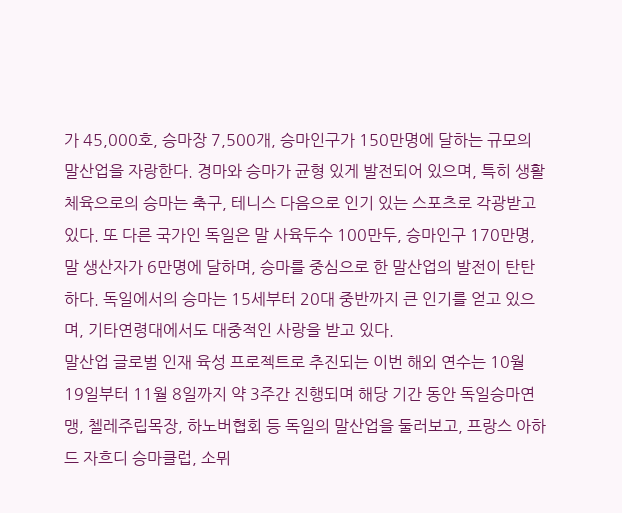가 45,000호, 승마장 7,500개, 승마인구가 150만명에 달하는 규모의 말산업을 자랑한다. 경마와 승마가 균형 있게 발전되어 있으며, 특히 생활체육으로의 승마는 축구, 테니스 다음으로 인기 있는 스포츠로 각광받고 있다. 또 다른 국가인 독일은 말 사육두수 100만두, 승마인구 170만명, 말 생산자가 6만명에 달하며, 승마를 중심으로 한 말산업의 발전이 탄탄하다. 독일에서의 승마는 15세부터 20대 중반까지 큰 인기를 얻고 있으며, 기타연령대에서도 대중적인 사랑을 받고 있다.
말산업 글로벌 인재 육성 프로젝트로 추진되는 이번 해외 연수는 10월 19일부터 11월 8일까지 약 3주간 진행되며 해당 기간 동안 독일승마연맹, 첼레주립목장, 하노버협회 등 독일의 말산업을 둘러보고, 프랑스 아하 드 자흐디 승마클럽, 소뮈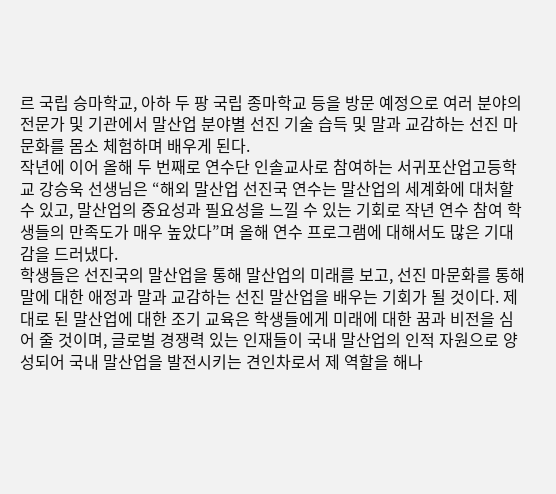르 국립 승마학교, 아하 두 팡 국립 종마학교 등을 방문 예정으로 여러 분야의 전문가 및 기관에서 말산업 분야별 선진 기술 습득 및 말과 교감하는 선진 마문화를 몸소 체험하며 배우게 된다.
작년에 이어 올해 두 번째로 연수단 인솔교사로 참여하는 서귀포산업고등학교 강승욱 선생님은 “해외 말산업 선진국 연수는 말산업의 세계화에 대처할 수 있고, 말산업의 중요성과 필요성을 느낄 수 있는 기회로 작년 연수 참여 학생들의 만족도가 매우 높았다”며 올해 연수 프로그램에 대해서도 많은 기대감을 드러냈다.
학생들은 선진국의 말산업을 통해 말산업의 미래를 보고, 선진 마문화를 통해 말에 대한 애정과 말과 교감하는 선진 말산업을 배우는 기회가 될 것이다. 제대로 된 말산업에 대한 조기 교육은 학생들에게 미래에 대한 꿈과 비전을 심어 줄 것이며, 글로벌 경쟁력 있는 인재들이 국내 말산업의 인적 자원으로 양성되어 국내 말산업을 발전시키는 견인차로서 제 역할을 해나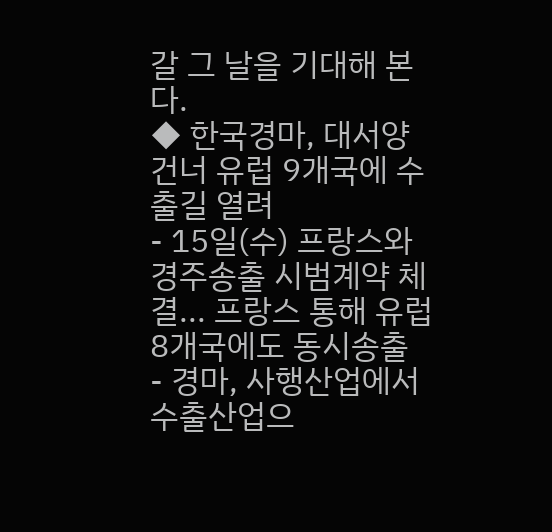갈 그 날을 기대해 본다.
◆ 한국경마, 대서양 건너 유럽 9개국에 수출길 열려
- 15일(수) 프랑스와 경주송출 시범계약 체결... 프랑스 통해 유럽 8개국에도 동시송출
- 경마, 사행산업에서 수출산업으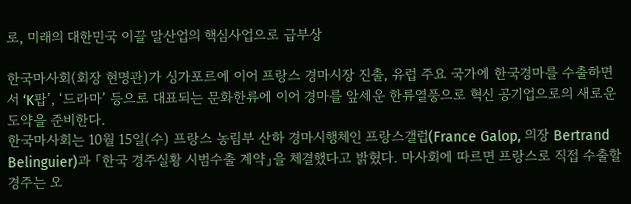로, 미래의 대한민국 이끌 말산업의 핵심사업으로 급부상

한국마사회(회장 현명관)가 싱가포르에 이어 프랑스 경마시장 진출, 유럽 주요 국가에 한국경마를 수출하면서 ‘K팝’, ‘드라마’ 등으로 대표되는 문화한류에 이어 경마를 앞세운 한류열풍으로 혁신 공기업으로의 새로운 도약을 준비한다.
한국마사회는 10월 15일(수) 프랑스 농림부 산하 경마시행체인 프랑스갤럽(France Galop, 의장 Bertrand Belinguier)과 「한국 경주실황 시범수출 계약」을 체결했다고 밝혔다. 마사회에 따르면 프랑스로 직접 수출할 경주는 오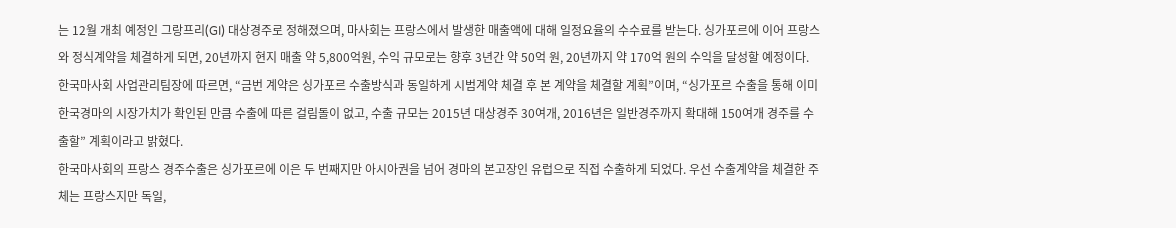는 12월 개최 예정인 그랑프리(GI) 대상경주로 정해졌으며, 마사회는 프랑스에서 발생한 매출액에 대해 일정요율의 수수료를 받는다. 싱가포르에 이어 프랑스와 정식계약을 체결하게 되면, 20년까지 현지 매출 약 5,800억원, 수익 규모로는 향후 3년간 약 50억 원, 20년까지 약 170억 원의 수익을 달성할 예정이다.
한국마사회 사업관리팀장에 따르면, “금번 계약은 싱가포르 수출방식과 동일하게 시범계약 체결 후 본 계약을 체결할 계획”이며, “싱가포르 수출을 통해 이미 한국경마의 시장가치가 확인된 만큼 수출에 따른 걸림돌이 없고, 수출 규모는 2015년 대상경주 30여개, 2016년은 일반경주까지 확대해 150여개 경주를 수출할” 계획이라고 밝혔다.
한국마사회의 프랑스 경주수출은 싱가포르에 이은 두 번째지만 아시아권을 넘어 경마의 본고장인 유럽으로 직접 수출하게 되었다. 우선 수출계약을 체결한 주체는 프랑스지만 독일,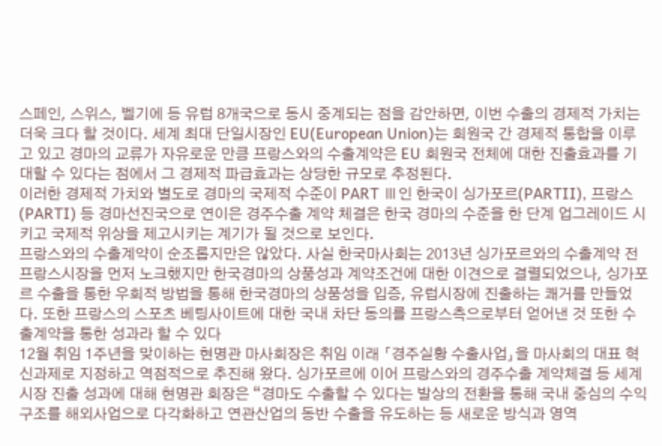스페인, 스위스, 벨기에 등 유럽 8개국으로 동시 중계되는 점을 감안하면, 이번 수출의 경제적 가치는 더욱 크다 할 것이다. 세계 최대 단일시장인 EU(European Union)는 회원국 간 경제적 통합을 이루고 있고 경마의 교류가 자유로운 만큼 프랑스와의 수출계약은 EU 회원국 전체에 대한 진출효과를 기대할 수 있다는 점에서 그 경제적 파급효과는 상당한 규모로 추정된다.
이러한 경제적 가치와 별도로 경마의 국제적 수준이 PART Ⅲ인 한국이 싱가포르(PARTⅡ), 프랑스 (PARTⅠ) 등 경마선진국으로 연이은 경주수출 계약 체결은 한국 경마의 수준을 한 단계 업그레이드 시키고 국제적 위상을 제고시키는 계기가 될 것으로 보인다.
프랑스와의 수출계약이 순조롭지만은 않았다. 사실 한국마사회는 2013년 싱가포르와의 수출계약 전 프랑스시장을 먼저 노크했지만 한국경마의 상품성과 계약조건에 대한 이견으로 결렬되었으나, 싱가포르 수출을 통한 우회적 방법을 통해 한국경마의 상품성을 입증, 유럽시장에 진출하는 쾌거를 만들었다. 또한 프랑스의 스포츠 베팅사이트에 대한 국내 차단 동의를 프랑스측으로부터 얻어낸 것 또한 수출계약을 통한 성과라 할 수 있다
12월 취임 1주년을 맞이하는 현명관 마사회장은 취임 이래 「경주실황 수출사업」을 마사회의 대표 혁신과제로 지정하고 역점적으로 추진해 왔다. 싱가포르에 이어 프랑스와의 경주수출 계약체결 등 세계시장 진출 성과에 대해 현명관 회장은 “경마도 수출할 수 있다는 발상의 전환을 통해 국내 중심의 수익 구조를 해외사업으로 다각화하고 연관산업의 동반 수출을 유도하는 등 새로운 방식과 영역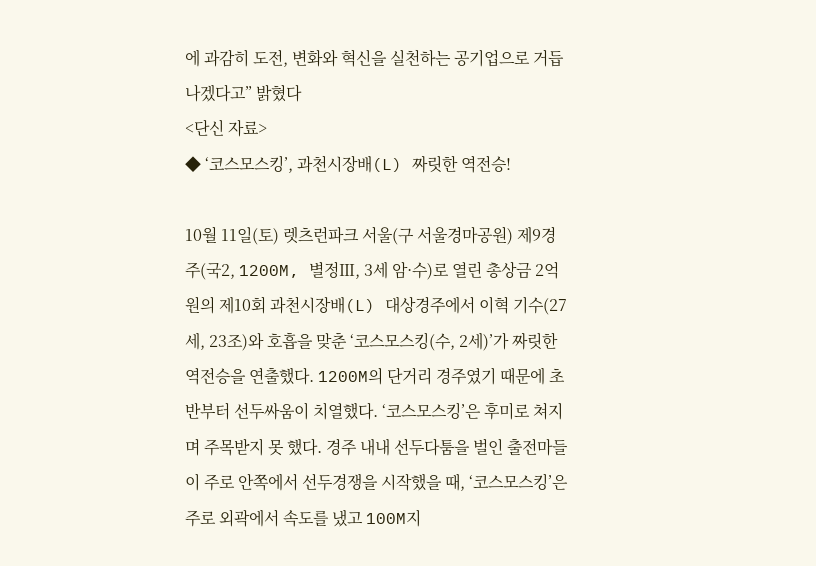에 과감히 도전, 변화와 혁신을 실천하는 공기업으로 거듭나겠다고” 밝혔다
<단신 자료>
◆ ‘코스모스킹’, 과천시장배(L) 짜릿한 역전승!

10월 11일(토) 렛츠런파크 서울(구 서울경마공원) 제9경주(국2, 1200M, 별정Ⅲ, 3세 암·수)로 열린 총상금 2억원의 제10회 과천시장배(L) 대상경주에서 이혁 기수(27세, 23조)와 호흡을 맞춘 ‘코스모스킹(수, 2세)’가 짜릿한 역전승을 연출했다. 1200M의 단거리 경주였기 때문에 초반부터 선두싸움이 치열했다. ‘코스모스킹’은 후미로 쳐지며 주목받지 못 했다. 경주 내내 선두다툼을 벌인 출전마들이 주로 안쪽에서 선두경쟁을 시작했을 때, ‘코스모스킹’은 주로 외곽에서 속도를 냈고 100M지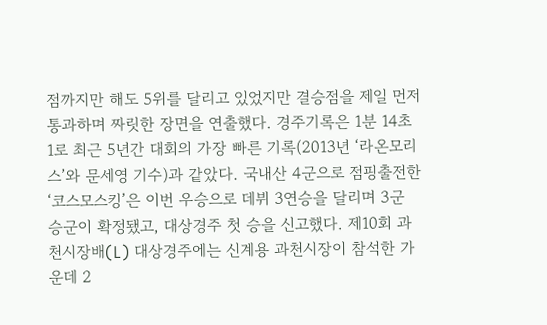점까지만 해도 5위를 달리고 있었지만 결승점을 제일 먼저 통과하며 짜릿한 장면을 연출했다. 경주기록은 1분 14초 1로 최근 5년간 대회의 가장 빠른 기록(2013년 ‘라온모리스’와 문세영 기수)과 같았다. 국내산 4군으로 점핑출전한 ‘코스모스킹’은 이번 우승으로 데뷔 3연승을 달리며 3군 승군이 확정됐고, 대상경주 첫 승을 신고했다. 제10회 과천시장배(L) 대상경주에는 신계용 과천시장이 참석한 가운데 2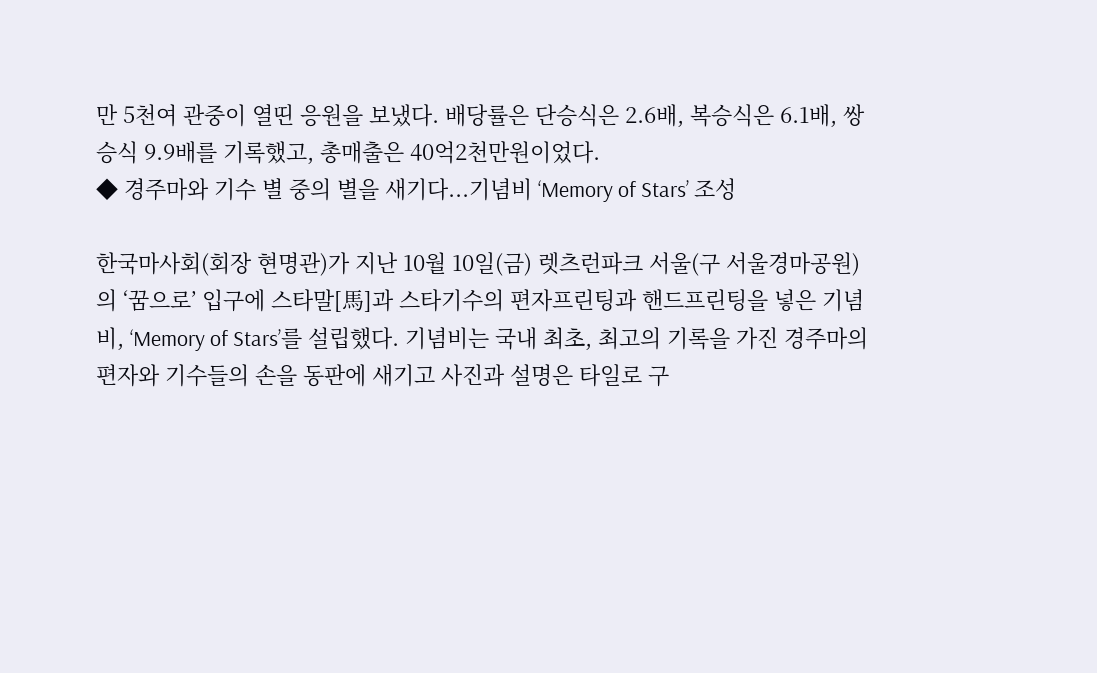만 5천여 관중이 열띤 응원을 보냈다. 배당률은 단승식은 2.6배, 복승식은 6.1배, 쌍승식 9.9배를 기록했고, 총매출은 40억2천만원이었다.
◆ 경주마와 기수 별 중의 별을 새기다...기념비 ‘Memory of Stars’ 조성

한국마사회(회장 현명관)가 지난 10월 10일(금) 렛츠런파크 서울(구 서울경마공원)의 ‘꿈으로’ 입구에 스타말[馬]과 스타기수의 편자프린팅과 핸드프린팅을 넣은 기념비, ‘Memory of Stars’를 설립했다. 기념비는 국내 최초, 최고의 기록을 가진 경주마의 편자와 기수들의 손을 동판에 새기고 사진과 설명은 타일로 구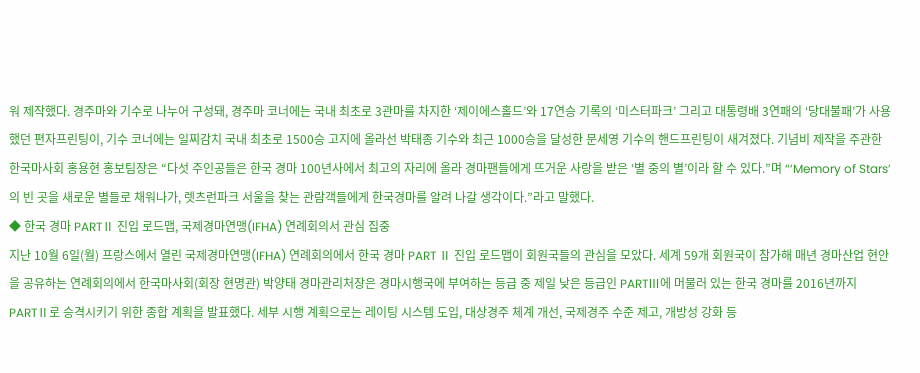워 제작했다. 경주마와 기수로 나누어 구성돼, 경주마 코너에는 국내 최초로 3관마를 차지한 ‘제이에스홀드’와 17연승 기록의 ‘미스터파크’ 그리고 대통령배 3연패의 ‘당대불패’가 사용했던 편자프린팅이, 기수 코너에는 일찌감치 국내 최초로 1500승 고지에 올라선 박태종 기수와 최근 1000승을 달성한 문세영 기수의 핸드프린팅이 새겨졌다. 기념비 제작을 주관한 한국마사회 홍용현 홍보팀장은 “다섯 주인공들은 한국 경마 100년사에서 최고의 자리에 올라 경마팬들에게 뜨거운 사랑을 받은 ‘별 중의 별’이라 할 수 있다.”며 “‘Memory of Stars’의 빈 곳을 새로운 별들로 채워나가, 렛츠런파크 서울을 찾는 관람객들에게 한국경마를 알려 나갈 생각이다.”라고 말했다.
◆ 한국 경마 PARTⅡ 진입 로드맵, 국제경마연맹(IFHA) 연례회의서 관심 집중
지난 10월 6일(월) 프랑스에서 열린 국제경마연맹(IFHA) 연례회의에서 한국 경마 PART Ⅱ 진입 로드맵이 회원국들의 관심을 모았다. 세계 59개 회원국이 참가해 매년 경마산업 현안을 공유하는 연례회의에서 한국마사회(회장 현명관) 박양태 경마관리처장은 경마시행국에 부여하는 등급 중 제일 낮은 등급인 PARTⅢ에 머물러 있는 한국 경마를 2016년까지 PARTⅡ로 승격시키기 위한 종합 계획을 발표했다. 세부 시행 계획으로는 레이팅 시스템 도입, 대상경주 체계 개선, 국제경주 수준 제고, 개방성 강화 등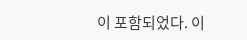이 포함되었다. 이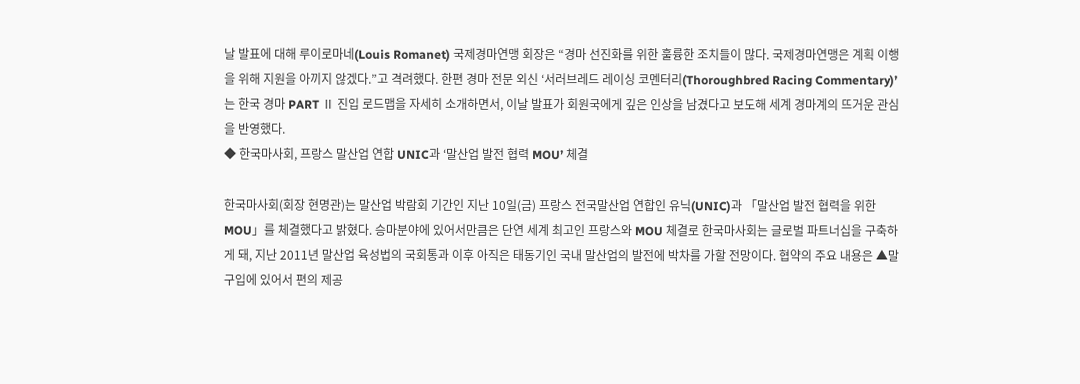날 발표에 대해 루이로마네(Louis Romanet) 국제경마연맹 회장은 “경마 선진화를 위한 훌륭한 조치들이 많다. 국제경마연맹은 계획 이행을 위해 지원을 아끼지 않겠다.”고 격려했다. 한편 경마 전문 외신 ‘서러브레드 레이싱 코멘터리(Thoroughbred Racing Commentary)’는 한국 경마 PART Ⅱ 진입 로드맵을 자세히 소개하면서, 이날 발표가 회원국에게 깊은 인상을 남겼다고 보도해 세계 경마계의 뜨거운 관심을 반영했다.
◆ 한국마사회, 프랑스 말산업 연합 UNIC과 ‘말산업 발전 협력 MOU’ 체결

한국마사회(회장 현명관)는 말산업 박람회 기간인 지난 10일(금) 프랑스 전국말산업 연합인 유닉(UNIC)과 「말산업 발전 협력을 위한 MOU」를 체결했다고 밝혔다. 승마분야에 있어서만큼은 단연 세계 최고인 프랑스와 MOU 체결로 한국마사회는 글로벌 파트너십을 구축하게 돼, 지난 2011년 말산업 육성법의 국회통과 이후 아직은 태동기인 국내 말산업의 발전에 박차를 가할 전망이다. 협약의 주요 내용은 ▲말 구입에 있어서 편의 제공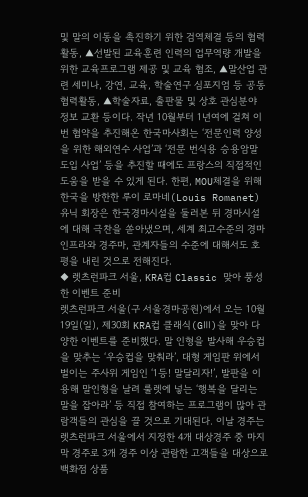및 말의 이동을 촉진하기 위한 검역체결 등의 협력 활동, ▲선발된 교육훈련 인력의 업무역량 개발을 위한 교육프로그램 제공 및 교육 협조, ▲말산업 관련 세미나, 강연, 교육, 학술연구 심포지엄 등 공동 협력활동, ▲학술자료, 출판물 및 상호 관심분야 정보 교환 등이다. 작년 10월부터 1년여에 걸쳐 이번 협약을 추진해온 한국마사회는 ‘전문인력 양성을 위한 해외연수 사업’과 ‘전문 번식용 승용암말 도입 사업’ 등을 추진할 때에도 프랑스의 직접적인 도움을 받을 수 있게 된다. 한편, MOU체결을 위해 한국을 방한한 루이 로마네(Louis Romanet) 유닉 회장은 한국경마시설을 둘러본 뒤 경마시설에 대해 극찬을 쏟아냈으며, 세계 최고수준의 경마인프라와 경주마, 관계자들의 수준에 대해서도 호평을 내린 것으로 전해진다.
◆ 렛츠런파크 서울, KRA컵 Classic 맞아 풍성한 이벤트 준비
렛츠런파크 서울(구 서울경마공원)에서 오는 10월 19일(일), 제30회 KRA컵 클래식(GⅢ)을 맞아 다양한 이벤트를 준비했다. 말 인형을 발사해 우승컵을 맞추는 ‘우승컵을 맞춰라’, 대형 게임판 위에서 벌이는 주사위 게임인 ‘1등! 말달리자!’, 발판을 이용해 말인형을 날려 룰렛에 넣는 ‘행복을 달리는 말을 잡아라’ 등 직접 참여하는 프로그램이 많아 관람객들의 관심을 끌 것으로 기대된다. 이날 경주는 렛츠런파크 서울에서 지정한 4개 대상경주 중 마지막 경주로 3개 경주 이상 관람한 고객들을 대상으로 백화점 상품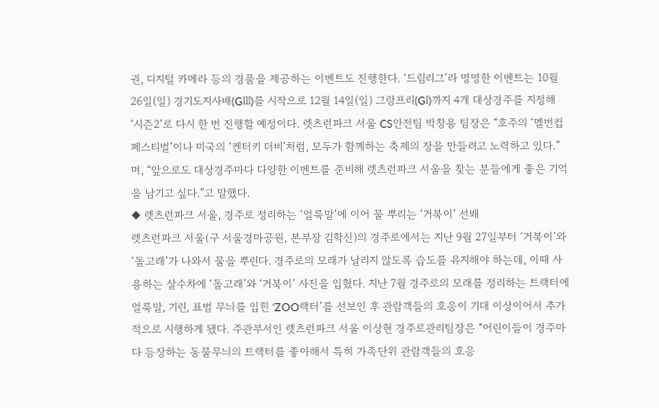권, 디지털 카메라 등의 경품을 제공하는 이벤트도 진행한다. ‘드림리그’라 명명한 이벤트는 10월 26일(일) 경기도지사배(GⅢ)를 시작으로 12월 14일(일) 그랑프리(GⅠ)까지 4개 대상경주를 지정해 ‘시즌2’로 다시 한 번 진행할 예정이다. 렛츠런파크 서울 CS안전팀 박창용 팀장은 “호주의 ‘멜번컵 페스티벌’이나 미국의 ‘켄터키 더비’처럼, 모두가 함께하는 축제의 장을 만들려고 노력하고 있다.”며, “앞으로도 대상경주마다 다양한 이벤트를 준비해 렛츠런파크 서울을 찾는 분들에게 좋은 기억을 남기고 싶다.”고 말했다.
◆ 렛츠런파크 서울, 경주로 정리하는 ‘얼룩말’에 이어 물 뿌리는 ‘거북이’ 선봬
렛츠런파크 서울(구 서울경마공원, 본부장 김학신)의 경주로에서는 지난 9월 27일부터 ‘거북이’와 ‘돌고래’가 나와서 물을 뿌린다. 경주로의 모래가 날리지 않도록 습도를 유지해야 하는데, 이때 사용하는 살수차에 ‘돌고래’와 ‘거북이’ 사진을 입혔다. 지난 7월 경주로의 모래를 정리하는 트랙터에 얼룩말, 기린, 표범 무늬를 입힌 ‘ZOO랙터’를 선보인 후 관람객들의 호응이 기대 이상이어서 추가적으로 시행하게 됐다. 주관부서인 렛츠런파크 서울 이상현 경주로관리팀장은 “어린이들이 경주마다 등장하는 동물무늬의 트랙터를 좋아해서 특히 가족단위 관람객들의 호응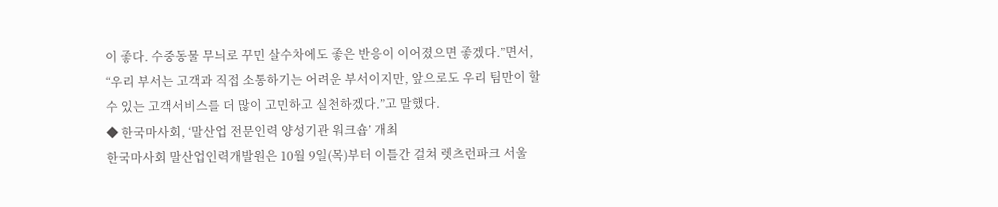이 좋다. 수중동물 무늬로 꾸민 살수차에도 좋은 반응이 이어졌으면 좋겠다.”면서, “우리 부서는 고객과 직접 소통하기는 어려운 부서이지만, 앞으로도 우리 팀만이 할 수 있는 고객서비스를 더 많이 고민하고 실천하겠다.”고 말했다.
◆ 한국마사회, ‘말산업 전문인력 양성기관 워크숍’ 개최
한국마사회 말산업인력개발원은 10월 9일(목)부터 이틀간 걸쳐 렛츠런파크 서울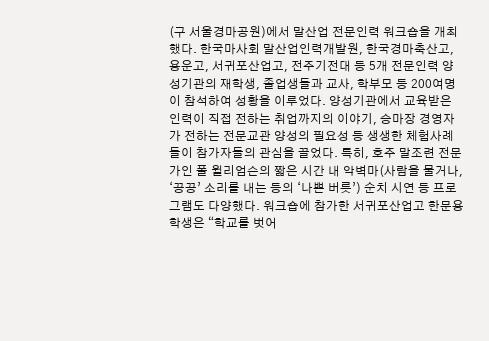(구 서울경마공원)에서 말산업 전문인력 워크숍을 개최했다. 한국마사회 말산업인력개발원, 한국경마축산고, 용운고, 서귀포산업고, 전주기전대 등 5개 전문인력 양성기관의 재학생, 졸업생들과 교사, 학부모 등 200여명이 참석하여 성황을 이루었다. 양성기관에서 교육받은 인력이 직접 전하는 취업까지의 이야기, 승마장 경영자가 전하는 전문교관 양성의 필요성 등 생생한 체험사례들이 참가자들의 관심을 끌었다. 특히, 호주 말조련 전문가인 폴 윌리엄슨의 짧은 시간 내 악벽마(사람을 물거나, ‘끙끙’ 소리를 내는 등의 ‘나쁜 버릇’) 순치 시연 등 프로그램도 다양했다. 워크숍에 참가한 서귀포산업고 한문용 학생은 “학교를 벗어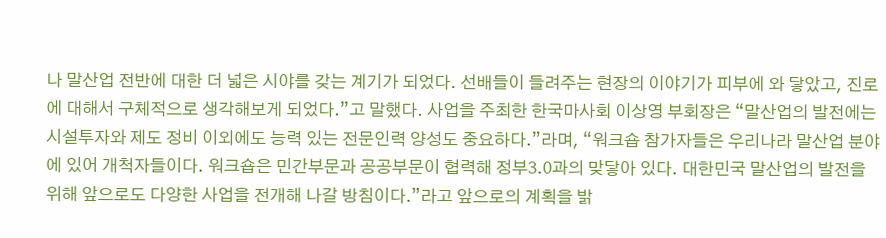나 말산업 전반에 대한 더 넓은 시야를 갖는 계기가 되었다. 선배들이 들려주는 현장의 이야기가 피부에 와 닿았고, 진로에 대해서 구체적으로 생각해보게 되었다.”고 말했다. 사업을 주최한 한국마사회 이상영 부회장은 “말산업의 발전에는 시설투자와 제도 정비 이외에도 능력 있는 전문인력 양성도 중요하다.”라며, “워크숍 참가자들은 우리나라 말산업 분야에 있어 개척자들이다. 워크숍은 민간부문과 공공부문이 협력해 정부3.0과의 맞닿아 있다. 대한민국 말산업의 발전을 위해 앞으로도 다양한 사업을 전개해 나갈 방침이다.”라고 앞으로의 계획을 밝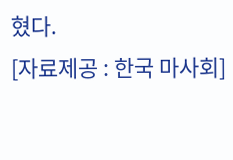혔다.
[자료제공 : 한국 마사회]